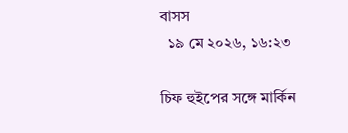বাসস
  ১৯ মে ২০২৬, ১৬:২৩

চিফ হুইপের সঙ্গে মার্কিন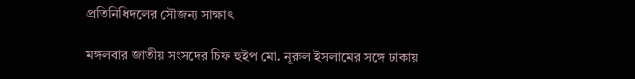প্রতিনিধিদলের সৌজন্য সাক্ষাৎ

মঙ্গলবার জাতীয় সংসদের চিফ হুইপ মো. নূরুল ইসলামের সঙ্গে ঢাকায়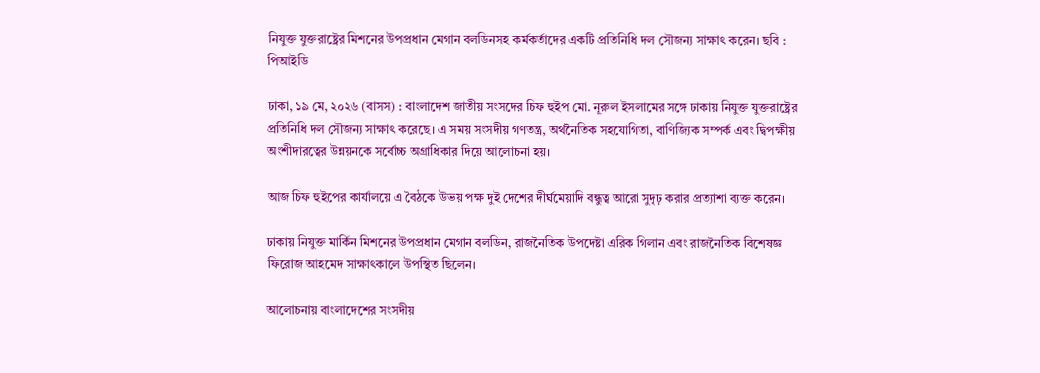নিযুক্ত যুক্তরাষ্ট্রের মিশনের উপপ্রধান মেগান বলডিনসহ কর্মকর্তাদের একটি প্রতিনিধি দল সৌজন্য সাক্ষাৎ করেন। ছবি : পিআইডি

ঢাকা, ১৯ মে, ২০২৬ (বাসস) : বাংলাদেশ জাতীয় সংসদের চিফ হুইপ মো. নূরুল ইসলামের সঙ্গে ঢাকায় নিযুক্ত যুক্তরাষ্ট্রের প্রতিনিধি দল সৌজন্য সাক্ষাৎ করেছে। এ সময় সংসদীয় গণতন্ত্র, অর্থনৈতিক সহযোগিতা, বাণিজ্যিক সম্পর্ক এবং দ্বিপক্ষীয় অংশীদারত্বের উন্নয়নকে সর্বোচ্চ অগ্রাধিকার দিয়ে আলোচনা হয়।

আজ চিফ হুইপের কার্যালয়ে এ বৈঠকে উভয় পক্ষ দুই দেশের দীর্ঘমেয়াদি বন্ধুত্ব আরো সুদৃঢ় করার প্রত্যাশা ব্যক্ত করেন।

ঢাকায় নিযুক্ত মার্কিন মিশনের উপপ্রধান মেগান বলডিন, রাজনৈতিক উপদেষ্টা এরিক গিলান এবং রাজনৈতিক বিশেষজ্ঞ ফিরোজ আহমেদ সাক্ষাৎকালে উপস্থিত ছিলেন।

আলোচনায় বাংলাদেশের সংসদীয়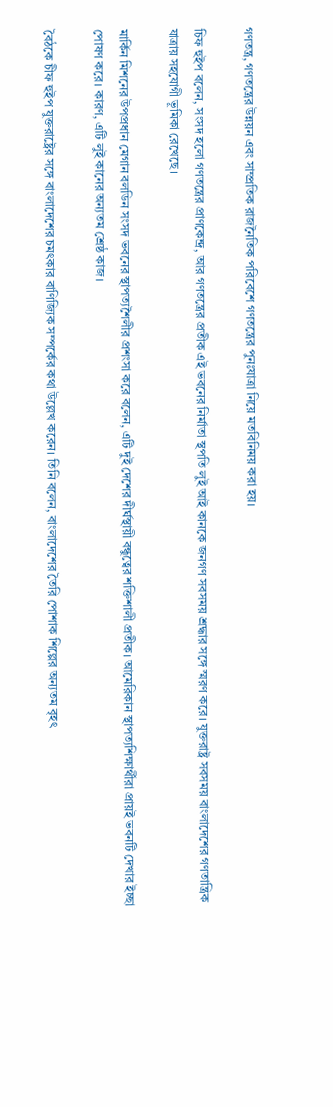গণতন্ত্র, গণতন্ত্রের উন্নয়ন এবং সাম্প্রতিক রাজনৈতিক পরিবেশে গণতন্ত্রের পুনঃযাত্রা নিয়ে মতবিনিময় করা হয়।

চিফ হুইপ বলেন, সংসদ হলো গণতন্ত্রের প্রাণকেন্দ্র, আর গণতন্ত্রের প্রতীক এই ভবনের নির্মাতা স্থপতি লুই আই কানকে জনগণ সবসময় শ্রদ্ধার সঙ্গে স্মরণ করে। যুক্তরাষ্ট্র সবসময় বাংলাদেশের গণতান্ত্রিক যাত্রায় সহযোগী ভূমিকা রেখেছে।

মার্কিন মিশনের উপপ্রধান মেগান বলডিন সংসদ ভবনের স্থাপত্যশৈলীর প্রশংসা করে বলেন, এটি দুই দেশের দীর্ঘস্থায়ী বন্ধুত্বের শক্তিশালী প্রতীক। আমেরিকান স্থাপত্যশিক্ষার্থীরা প্রায়ই ভবনটি দেখার ইচ্ছা পোষণ করে। কারণ, এটি লুই কানের অন্যতম শ্রেষ্ঠ কাজ।

বৈঠকে চীফ হুইপ যুক্তরাষ্ট্রের সঙ্গে বাংলাদেশের চমৎকার বাণিজ্যিক সম্পর্কের কথা উল্লেখ করেন। তিনি বলেন, বাংলাদেশের তৈরি পোশাক শিল্পের অন্যতম বৃহৎ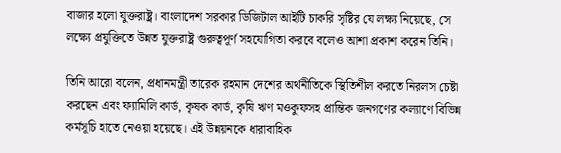বাজার হলো যুক্তরাষ্ট্র। বাংলাদেশ সরকার ডিজিটাল আইটি চাকরি সৃষ্টির যে লক্ষ্য নিয়েছে, সে লক্ষ্যে প্রযুক্তিতে উন্নত যুক্তরাষ্ট্র গুরুত্বপূর্ণ সহযোগিতা করবে বলেও আশা প্রকাশ করেন তিনি।

তিনি আরো বলেন, প্রধানমন্ত্রী তারেক রহমান দেশের অর্থনীতিকে স্থিতিশীল করতে নিরলস চেষ্টা করছেন এবং ফ্যামিলি কার্ড, কৃষক কার্ড, কৃষি ঋণ মওকুফসহ প্রান্তিক জনগণের কল্যাণে বিভিন্ন কর্মসূচি হাতে নেওয়া হয়েছে। এই উন্নয়নকে ধারাবাহিক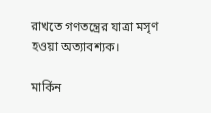রাখতে গণতন্ত্রের যাত্রা মসৃণ হওয়া অত্যাবশ্যক।

মার্কিন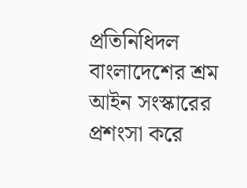প্রতিনিধিদল বাংলাদেশের শ্রম আইন সংস্কারের প্রশংসা করে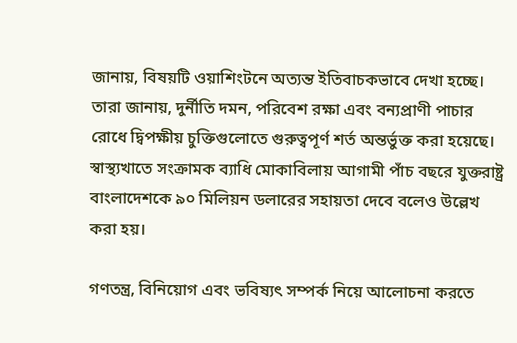জানায়, বিষয়টি ওয়াশিংটনে অত্যন্ত ইতিবাচকভাবে দেখা হচ্ছে। তারা জানায়, দুর্নীতি দমন, পরিবেশ রক্ষা এবং বন্যপ্রাণী পাচার রোধে দ্বিপক্ষীয় চুক্তিগুলোতে গুরুত্বপূর্ণ শর্ত অন্তর্ভুক্ত করা হয়েছে। স্বাস্থ্যখাতে সংক্রামক ব্যাধি মোকাবিলায় আগামী পাঁচ বছরে যুক্তরাষ্ট্র বাংলাদেশকে ৯০ মিলিয়ন ডলারের সহায়তা দেবে বলেও উল্লেখ করা হয়।

গণতন্ত্র, বিনিয়োগ এবং ভবিষ্যৎ সম্পর্ক নিয়ে আলোচনা করতে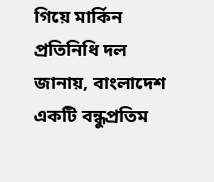গিয়ে মার্কিন প্রতিনিধি দল জানায়, বাংলাদেশ একটি বন্ধুপ্রতিম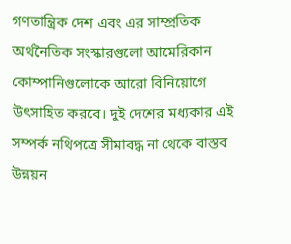গণতান্ত্রিক দেশ এবং এর সাম্প্রতিক অর্থনৈতিক সংস্কারগুলো আমেরিকান কোম্পানিগুলোকে আরো বিনিয়োগে উৎসাহিত করবে। দুই দেশের মধ্যকার এই সম্পর্ক নথিপত্রে সীমাবদ্ধ না থেকে বাস্তব উন্নয়ন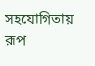সহযোগিতায় রূপ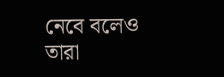নেবে বলেও তারা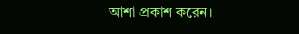আশা প্রকাশ করেন।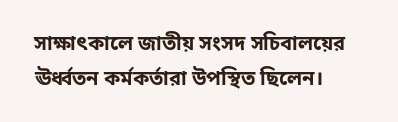সাক্ষাৎকালে জাতীয় সংসদ সচিবালয়ের ঊর্ধ্বতন কর্মকর্তারা উপস্থিত ছিলেন।